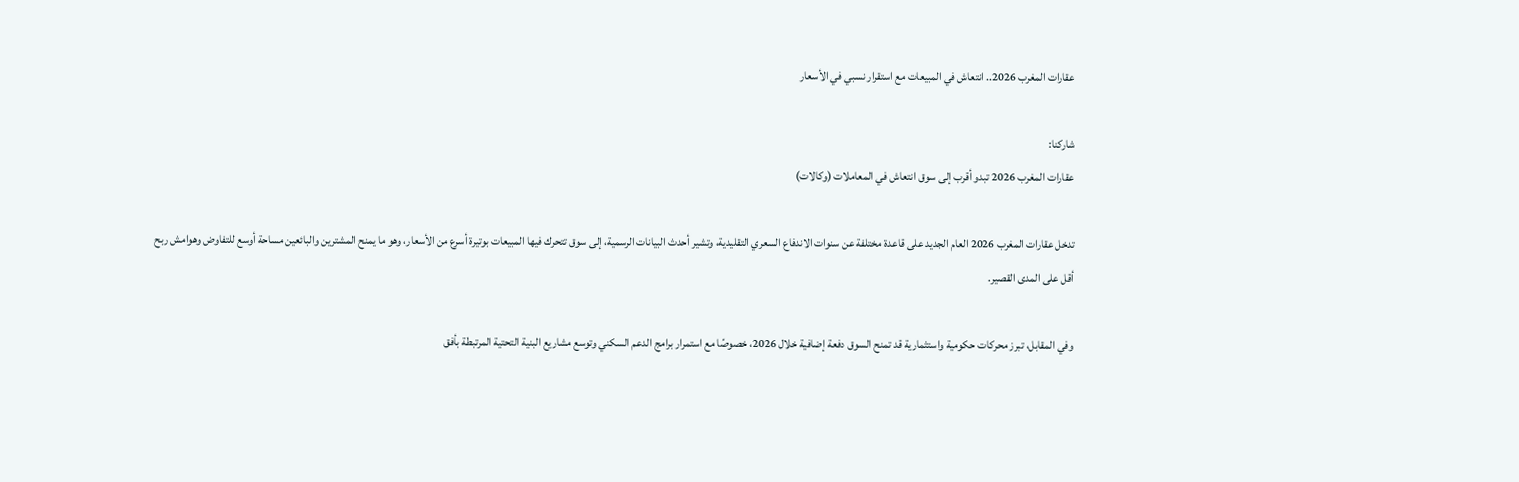عقارات المغرب 2026.. انتعاش في المبيعات مع استقرار نسبي في الأسعار

شاركنا:
عقارات المغرب 2026 تبدو أقرب إلى سوق انتعاش في المعاملات (وكالات)

تدخل عقارات المغرب 2026 العام الجديد على قاعدة مختلفة عن سنوات الاندفاع السعري التقليدية، وتشير أحدث البيانات الرسمية، إلى سوق تتحرك فيها المبيعات بوتيرة أسرع من الأسعار، وهو ما يمنح المشترين والبائعين مساحة أوسع للتفاوض وهوامش ربح أقل على المدى القصير.

وفي المقابل، تبرز محركات حكومية واستثمارية قد تمنح السوق دفعة إضافية خلال 2026، خصوصًا مع استمرار برامج الدعم السكني وتوسع مشاريع البنية التحتية المرتبطة بأفق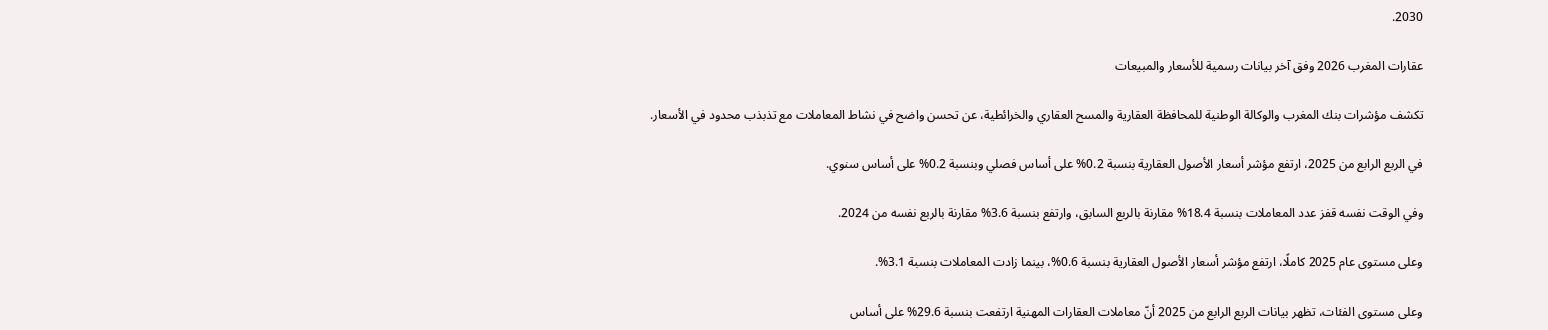2030.

عقارات المغرب 2026 وفق آخر بيانات رسمية للأسعار والمبيعات

تكشف مؤشرات بنك المغرب والوكالة الوطنية للمحافظة العقارية والمسح العقاري والخرائطية، عن تحسن واضح في نشاط المعاملات مع تذبذب محدود في الأسعار.

في الربع الرابع من 2025، ارتفع مؤشر أسعار الأصول العقارية بنسبة 0.2% على أساس فصلي وبنسبة 0.2% على أساس سنوي.

وفي الوقت نفسه قفز عدد المعاملات بنسبة 18.4% مقارنة بالربع السابق، وارتفع بنسبة 3.6% مقارنة بالربع نفسه من 2024.

وعلى مستوى عام 2025 كاملًا، ارتفع مؤشر أسعار الأصول العقارية بنسبة 0.6%، بينما زادت المعاملات بنسبة 3.1%.

وعلى مستوى الفئات، تظهر بيانات الربع الرابع من 2025 أنّ معاملات العقارات المهنية ارتفعت بنسبة 29.6% على أساس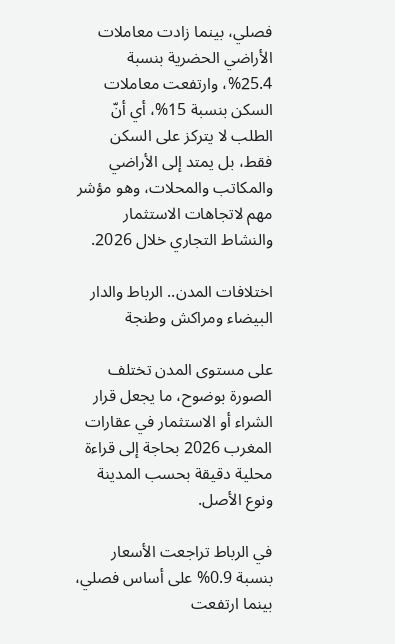فصلي، بينما زادت معاملات الأراضي الحضرية بنسبة 25.4%، وارتفعت معاملات السكن بنسبة 15%، أي أنّ الطلب لا يتركز على السكن فقط، بل يمتد إلى الأراضي والمكاتب والمحلات، وهو مؤشر مهم لاتجاهات الاستثمار والنشاط التجاري خلال 2026.

اختلافات المدن.. الرباط والدار البيضاء ومراكش وطنجة

على مستوى المدن تختلف الصورة بوضوح، ما يجعل قرار الشراء أو الاستثمار في عقارات المغرب 2026 بحاجة إلى قراءة محلية دقيقة بحسب المدينة ونوع الأصل.

في الرباط تراجعت الأسعار بنسبة 0.9% على أساس فصلي، بينما ارتفعت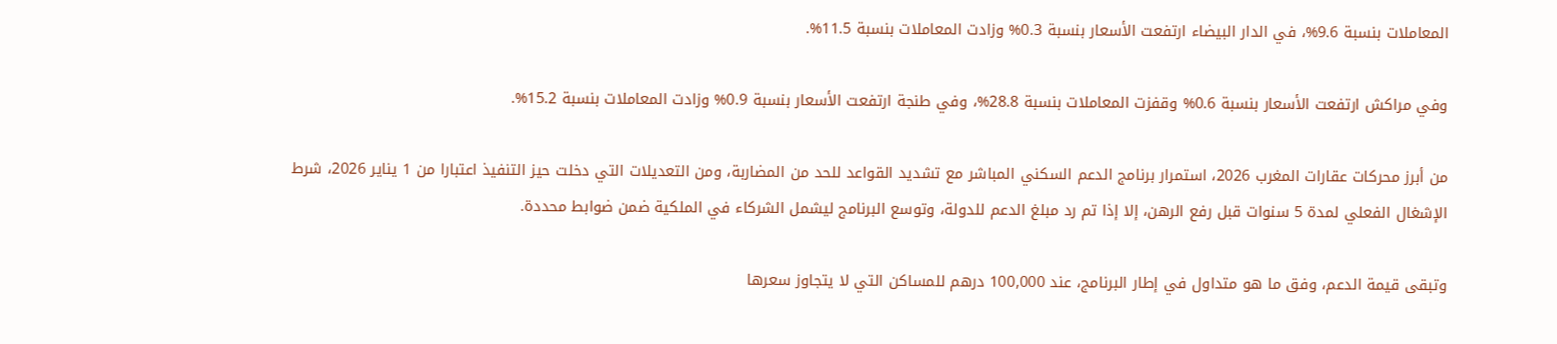المعاملات بنسبة 9.6%، في الدار البيضاء ارتفعت الأسعار بنسبة 0.3% وزادت المعاملات بنسبة 11.5%.

وفي مراكش ارتفعت الأسعار بنسبة 0.6% وقفزت المعاملات بنسبة 28.8%، وفي طنجة ارتفعت الأسعار بنسبة 0.9% وزادت المعاملات بنسبة 15.2%.

من أبرز محركات عقارات المغرب 2026، استمرار برنامج الدعم السكني المباشر مع تشديد القواعد للحد من المضاربة، ومن التعديلات التي دخلت حيز التنفيذ اعتبارا من 1 يناير 2026، شرط الإشغال الفعلي لمدة 5 سنوات قبل رفع الرهن، إلا إذا تم رد مبلغ الدعم للدولة، وتوسع البرنامج ليشمل الشركاء في الملكية ضمن ضوابط محددة.

وتبقى قيمة الدعم، وفق ما هو متداول في إطار البرنامج، عند 100,000 درهم للمساكن التي لا يتجاوز سعرها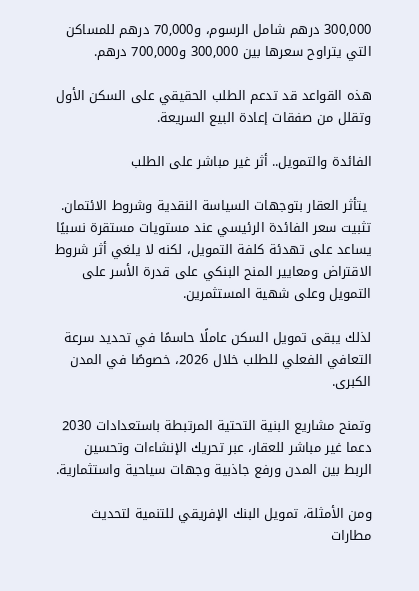300,000 درهم شامل الرسوم، و70,000 درهم للمساكن التي يتراوح سعرها بين 300,000 و700,000 درهم.

هذه القواعد قد تدعم الطلب الحقيقي على السكن الأول وتقلل من صفقات إعادة البيع السريعة.

الفائدة والتمويل.. أثر غير مباشر على الطلب

 يتأثر العقار بتوجهات السياسة النقدية وشروط الائتمان. تثبيت سعر الفائدة الرئيسي عند مستويات مستقرة نسبيًا يساعد على تهدئة كلفة التمويل، لكنه لا يلغي أثر شروط الاقتراض ومعايير المنح البنكي على قدرة الأسر على التمويل وعلى شهية المستثمرين.

لذلك يبقى تمويل السكن عاملًا حاسمًا في تحديد سرعة التعافي الفعلي للطلب خلال 2026، خصوصًا في المدن الكبرى.

وتمنح مشاريع البنية التحتية المرتبطة باستعدادات 2030 دعما غير مباشر للعقار، عبر تحريك الإنشاءات وتحسين الربط بين المدن ورفع جاذبية وجهات سياحية واستثمارية.

ومن الأمثلة، تمويل البنك الإفريقي للتنمية لتحديث مطارات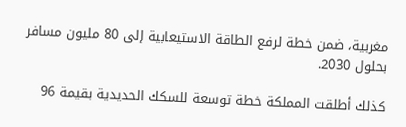مغربية، ضمن خطة لرفع الطاقة الاستيعابية إلى 80 مليون مسافر بحلول 2030.

كذلك أطلقت المملكة خطة توسعة للسكك الحديدية بقيمة 96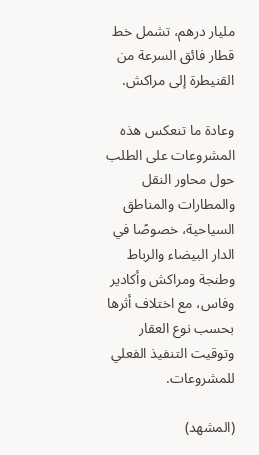مليار درهم، تشمل خط قطار فائق السرعة من القنيطرة إلى مراكش.

وعادة ما تنعكس هذه المشروعات على الطلب حول محاور النقل والمطارات والمناطق السياحية، خصوصًا في الدار البيضاء والرباط وطنجة ومراكش وأكادير وفاس، مع اختلاف أثرها بحسب نوع العقار وتوقيت التنفيذ الفعلي للمشروعات.

(المشهد)